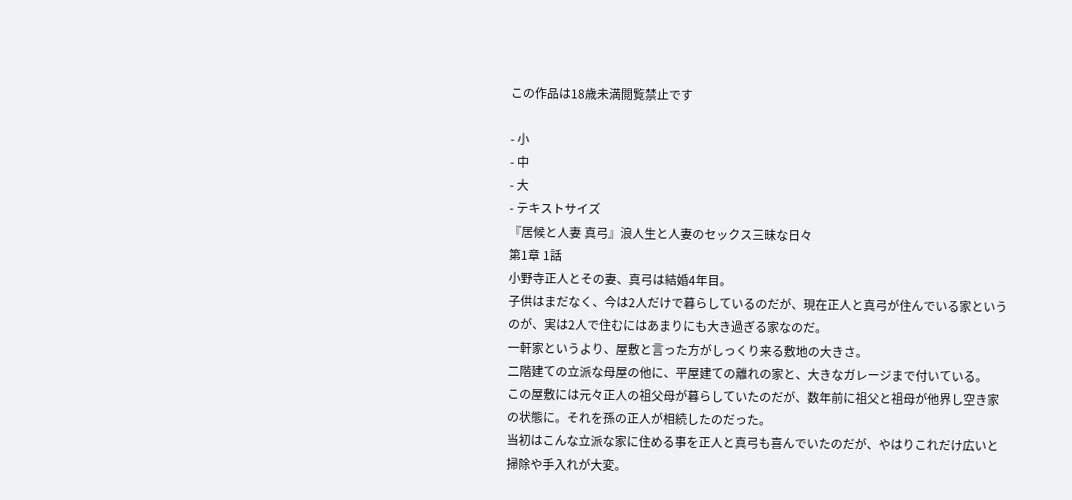この作品は18歳未満閲覧禁止です

- 小
- 中
- 大
- テキストサイズ
『居候と人妻 真弓』浪人生と人妻のセックス三昧な日々
第1章 1話
小野寺正人とその妻、真弓は結婚4年目。
子供はまだなく、今は2人だけで暮らしているのだが、現在正人と真弓が住んでいる家というのが、実は2人で住むにはあまりにも大き過ぎる家なのだ。
一軒家というより、屋敷と言った方がしっくり来る敷地の大きさ。
二階建ての立派な母屋の他に、平屋建ての離れの家と、大きなガレージまで付いている。
この屋敷には元々正人の祖父母が暮らしていたのだが、数年前に祖父と祖母が他界し空き家の状態に。それを孫の正人が相続したのだった。
当初はこんな立派な家に住める事を正人と真弓も喜んでいたのだが、やはりこれだけ広いと掃除や手入れが大変。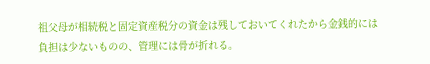祖父母が相続税と固定資産税分の資金は残しておいてくれたから金銭的には負担は少ないものの、管理には骨が折れる。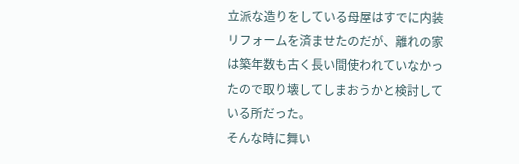立派な造りをしている母屋はすでに内装リフォームを済ませたのだが、離れの家は築年数も古く長い間使われていなかったので取り壊してしまおうかと検討している所だった。
そんな時に舞い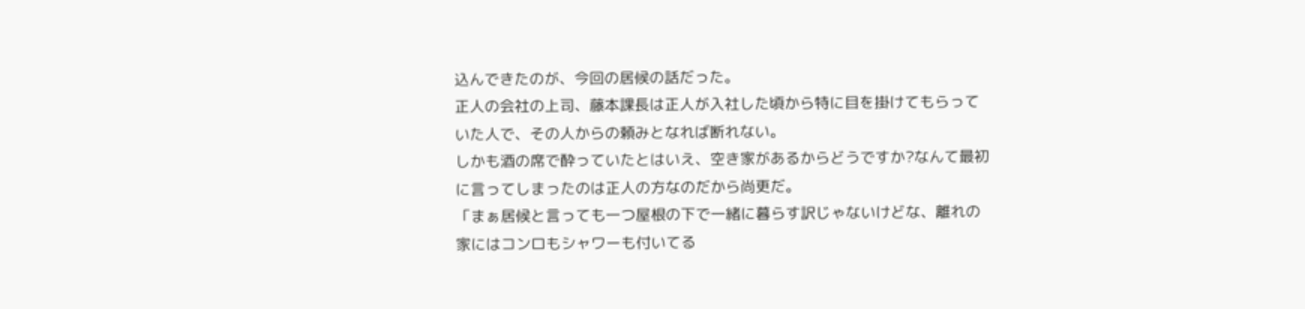込んできたのが、今回の居候の話だった。
正人の会社の上司、藤本課長は正人が入社した頃から特に目を掛けてもらっていた人で、その人からの頼みとなれば断れない。
しかも酒の席で酔っていたとはいえ、空き家があるからどうですか?なんて最初に言ってしまったのは正人の方なのだから尚更だ。
「まぁ居候と言っても一つ屋根の下で一緒に暮らす訳じゃないけどな、離れの家にはコンロもシャワーも付いてる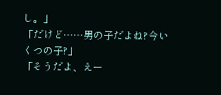し。」
「だけど……男の子だよね?今いくつの子?」
「そうだよ、えー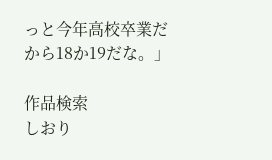っと今年高校卒業だから18か19だな。」

作品検索
しおり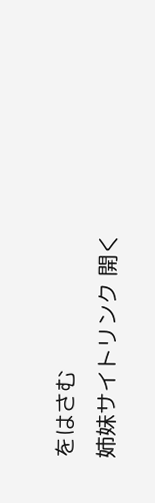をはさむ
姉妹サイトリンク 開く